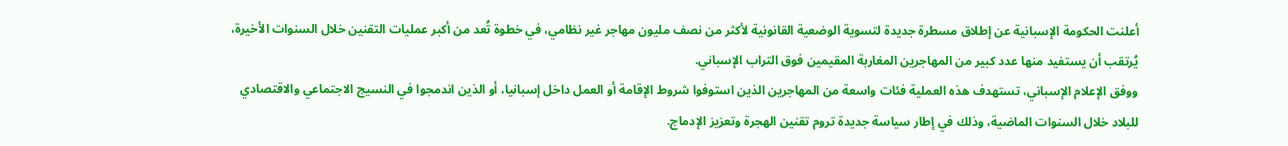أعلنت الحكومة الإسبانية عن إطلاق مسطرة جديدة لتسوية الوضعية القانونية لأكثر من نصف مليون مهاجر غير نظامي، في خطوة تُعد من أكبر عمليات التقنين خلال السنوات الأخيرة، يُرتقب أن يستفيد منها عدد كبير من المهاجرين المغاربة المقيمين فوق التراب الإسباني.
ووفق الإعلام الإسباني، تستهدف هذه العملية فئات واسعة من المهاجرين الذين استوفوا شروط الإقامة أو العمل داخل إسبانيا، أو الذين اندمجوا في النسيج الاجتماعي والاقتصادي للبلاد خلال السنوات الماضية، وذلك في إطار سياسة جديدة تروم تقنين الهجرة وتعزيز الإدماج.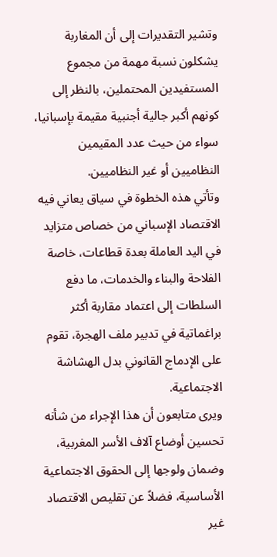وتشير التقديرات إلى أن المغاربة يشكلون نسبة مهمة من مجموع المستفيدين المحتملين، بالنظر إلى كونهم أكبر جالية أجنبية مقيمة بإسبانيا، سواء من حيث عدد المقيمين النظاميين أو غير النظاميين.
وتأتي هذه الخطوة في سياق يعاني فيه الاقتصاد الإسباني من خصاص متزايد في اليد العاملة بعدة قطاعات، خاصة الفلاحة والبناء والخدمات، ما دفع السلطات إلى اعتماد مقاربة أكثر براغماتية في تدبير ملف الهجرة، تقوم على الإدماج القانوني بدل الهشاشة الاجتماعية.
ويرى متابعون أن هذا الإجراء من شأنه تحسين أوضاع آلاف الأسر المغربية، وضمان ولوجها إلى الحقوق الاجتماعية الأساسية، فضلاً عن تقليص الاقتصاد غير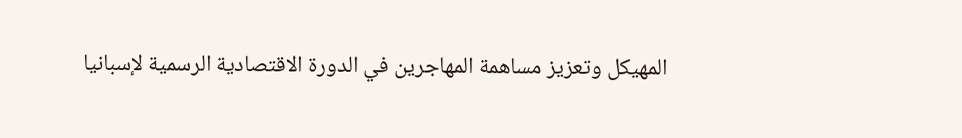المهيكل وتعزيز مساهمة المهاجرين في الدورة الاقتصادية الرسمية لإسبانيا